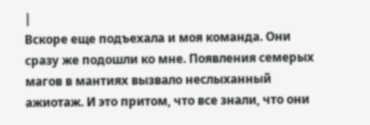|
Вскоре еще подъехала и моя команда. Они сразу же подошли ко мне. Появления семерых магов в мантиях вызвало неслыханный ажиотаж. И это притом, что все знали, что они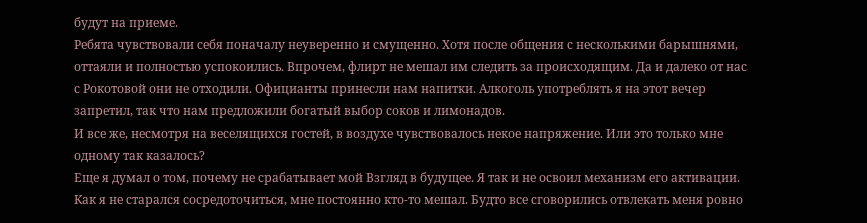будут на приеме.
Ребята чувствовали себя поначалу неуверенно и смущенно. Хотя после общения с несколькими барышнями, оттаяли и полностью успокоились. Впрочем, флирт не мешал им следить за происходящим. Да и далеко от нас с Рокотовой они не отходили. Официанты принесли нам напитки. Алкоголь употреблять я на этот вечер запретил, так что нам предложили богатый выбор соков и лимонадов.
И все же, несмотря на веселящихся гостей, в воздухе чувствовалось некое напряжение. Или это только мне одному так казалось?
Еще я думал о том, почему не срабатывает мой Взгляд в будущее. Я так и не освоил механизм его активации. Как я не старался сосредоточиться, мне постоянно кто-то мешал. Будто все сговорились отвлекать меня ровно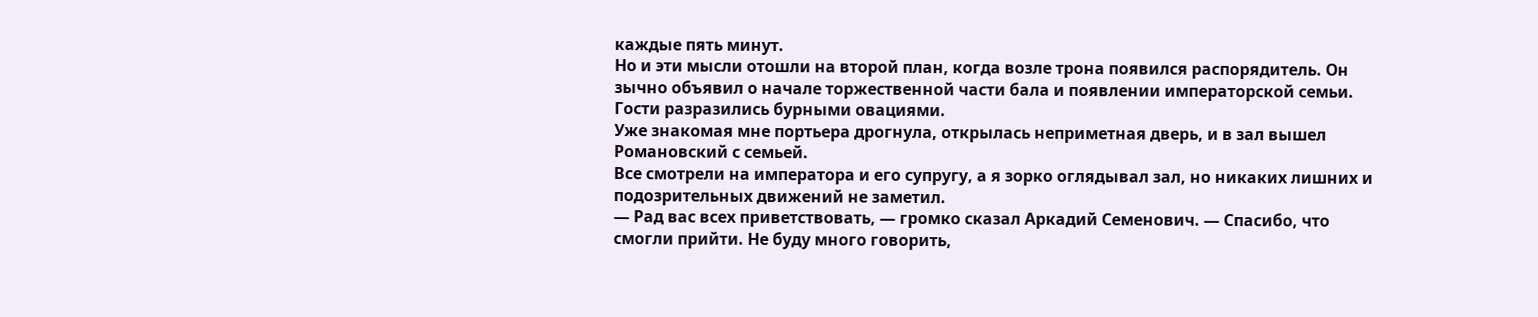каждые пять минут.
Но и эти мысли отошли на второй план, когда возле трона появился распорядитель. Он зычно объявил о начале торжественной части бала и появлении императорской семьи.
Гости разразились бурными овациями.
Уже знакомая мне портьера дрогнула, открылась неприметная дверь, и в зал вышел Романовский с семьей.
Все смотрели на императора и его супругу, а я зорко оглядывал зал, но никаких лишних и подозрительных движений не заметил.
— Рад вас всех приветствовать, — громко сказал Аркадий Семенович. — Спасибо, что смогли прийти. Не буду много говорить,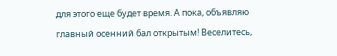для этого еще будет время. А пока, объявляю главный осенний бал открытым! Веселитесь,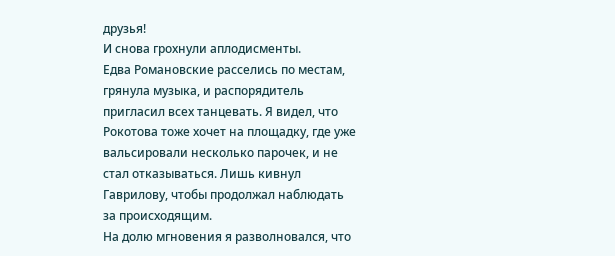друзья!
И снова грохнули аплодисменты.
Едва Романовские расселись по местам, грянула музыка, и распорядитель пригласил всех танцевать. Я видел, что Рокотова тоже хочет на площадку, где уже вальсировали несколько парочек, и не стал отказываться. Лишь кивнул Гаврилову, чтобы продолжал наблюдать за происходящим.
На долю мгновения я разволновался, что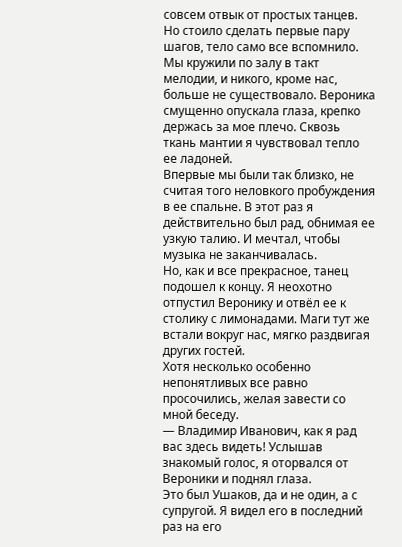совсем отвык от простых танцев. Но стоило сделать первые пару шагов, тело само все вспомнило.
Мы кружили по залу в такт мелодии, и никого, кроме нас, больше не существовало. Вероника смущенно опускала глаза, крепко держась за мое плечо. Сквозь ткань мантии я чувствовал тепло ее ладоней.
Впервые мы были так близко, не считая того неловкого пробуждения в ее спальне. В этот раз я действительно был рад, обнимая ее узкую талию. И мечтал, чтобы музыка не заканчивалась.
Но, как и все прекрасное, танец подошел к концу. Я неохотно отпустил Веронику и отвёл ее к столику с лимонадами. Маги тут же встали вокруг нас, мягко раздвигая других гостей.
Хотя несколько особенно непонятливых все равно просочились, желая завести со мной беседу.
— Владимир Иванович, как я рад вас здесь видеть! Услышав знакомый голос, я оторвался от Вероники и поднял глаза.
Это был Ушаков, да и не один, а с супругой. Я видел его в последний раз на его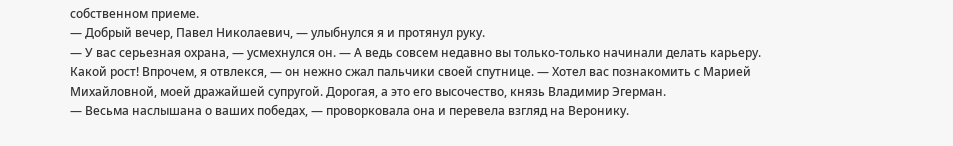собственном приеме.
— Добрый вечер, Павел Николаевич, — улыбнулся я и протянул руку.
— У вас серьезная охрана, — усмехнулся он. — А ведь совсем недавно вы только-только начинали делать карьеру. Какой рост! Впрочем, я отвлекся, — он нежно сжал пальчики своей спутнице. — Хотел вас познакомить с Марией Михайловной, моей дражайшей супругой. Дорогая, а это его высочество, князь Владимир Эгерман.
— Весьма наслышана о ваших победах, — проворковала она и перевела взгляд на Веронику.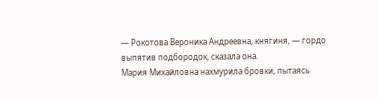— Рокотова Вероника Андреевна, княгиня, — гордо выпятив подбородок, сказала она.
Мария Михайловна нахмурила бровки, пытаясь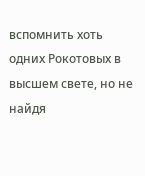вспомнить хоть одних Рокотовых в высшем свете, но не найдя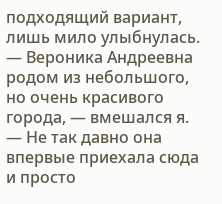подходящий вариант, лишь мило улыбнулась.
— Вероника Андреевна родом из небольшого, но очень красивого города, — вмешался я. — Не так давно она впервые приехала сюда и просто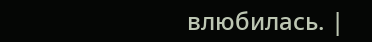влюбилась. |